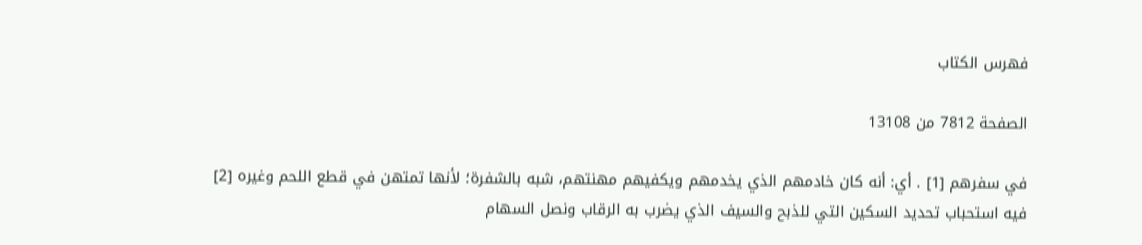فهرس الكتاب

الصفحة 7812 من 13108

في سفرهم [1] . أي: أنه كان خادمهم الذي يخدمهم ويكفيهم مهنتهم، شبه بالشفرة؛ لأنها تمتهن في قطع اللحم وغيره [2] فيه استحباب تحديد السكين التي للذبح والسيف الذي يضرب به الرقاب ونصل السهام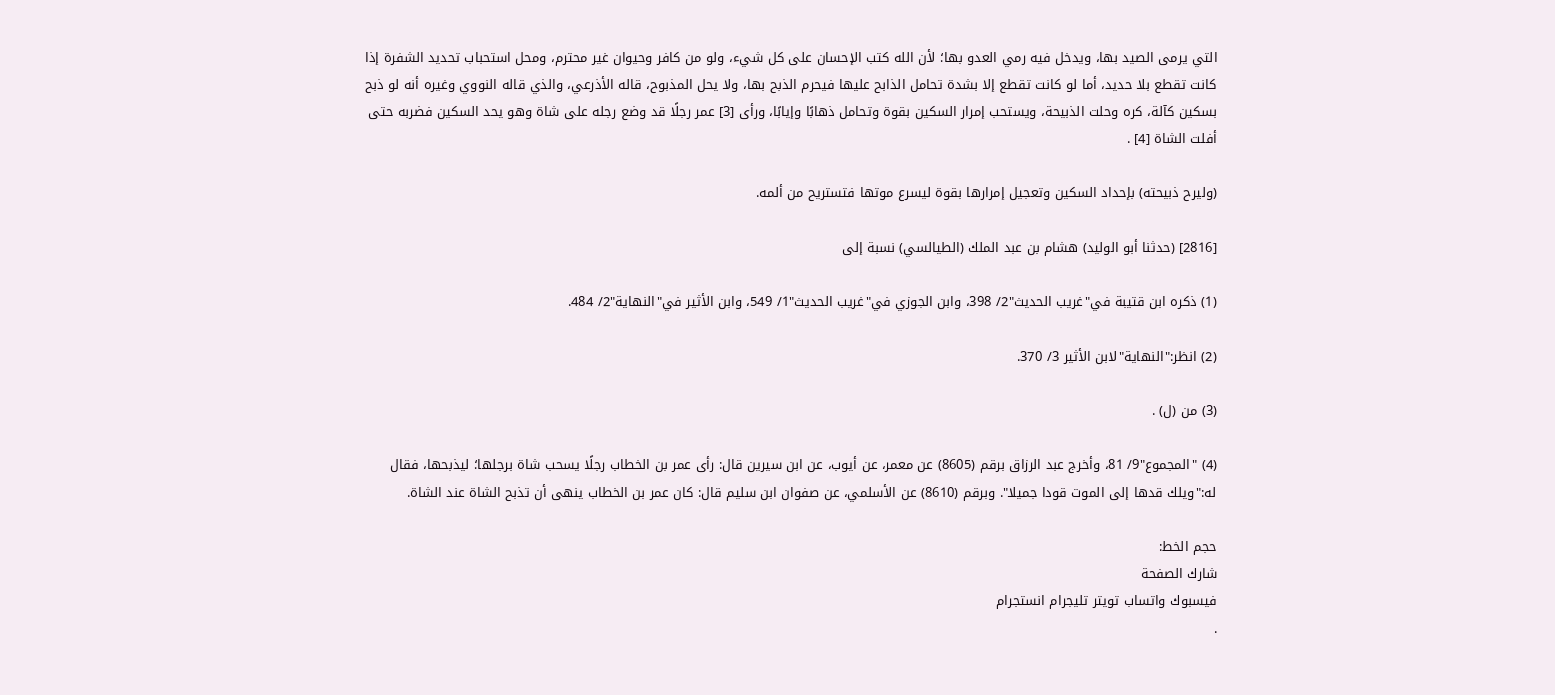التي يرمى الصيد بها، ويدخل فيه رمي العدو بها؛ لأن الله كتب الإحسان على كل شيء، ولو من كافر وحيوان غير محترم، ومحل استحباب تحديد الشفرة إذا كانت تقطع بلا حديد، أما لو كانت تقطع إلا بشدة تحامل الذابح عليها فيحرم الذبح بها، ولا يحل المذبوح، قاله الأذرعي، والذي قاله النووي وغيره أنه لو ذبح بسكين كآلة، كره وحلت الذبيحة، ويستحب إمرار السكين بقوة وتحامل ذهابًا وإيابًا، ورأى [3] عمر رجلًا قد وضع رجله على شاة وهو يحد السكين فضربه حتى أفلت الشاة [4] .

(وليرح ذبيحته) بإحداد السكين وتعجيل إمرارها بقوة ليسرع موتها فتستريح من ألمه.

[2816] (حدثنا أبو الوليد) هشام بن عبد الملك (الطيالسي) نسبة إلى

(1) ذكره ابن قتيبة في"غريب الحديث"2/ 398، وابن الجوزي في"غريب الحديث"1/ 549، وابن الأثير في"النهاية"2/ 484.

(2) انظر:"النهاية"لابن الأثير 3/ 370.

(3) من (ل) .

(4) "المجموع"9/ 81، وأخرج عبد الرزاق برقم (8605) عن معمر، عن أيوب، عن ابن سيرين قال: رأى عمر بن الخطاب رجلًا يسحب شاة برجلها؛ ليذبحها، فقال له:"ويلك قدها إلى الموت قودا جميلا". وبرقم (8610) عن الأسلمي، عن صفوان ابن سليم قال: كان عمر بن الخطاب ينهى أن تذبح الشاة عند الشاة.

حجم الخط:
شارك الصفحة
فيسبوك واتساب تويتر تليجرام انستجرام
.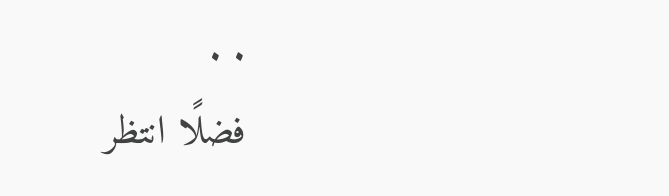. .
فضلًا انتظر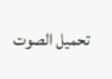تحميل الصوت